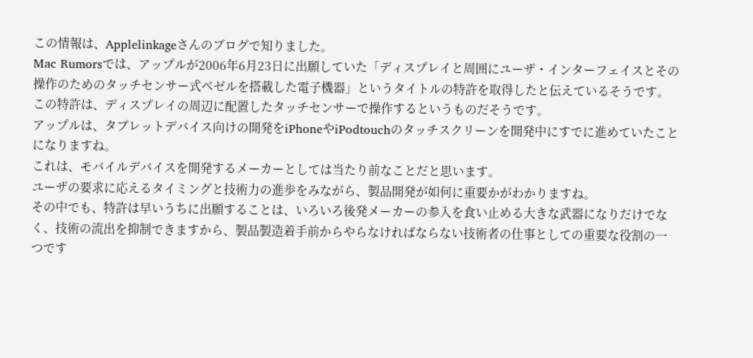この情報は、Applelinkageさんのブログで知りました。
Mac Rumorsでは、アップルが2006年6月23日に出願していた「ディスプレイと周囲にユーザ・インターフェイスとその操作のためのタッチセンサー式ベゼルを搭載した電子機器」というタイトルの特許を取得したと伝えているそうです。
この特許は、ディスプレイの周辺に配置したタッチセンサーで操作するというものだそうです。
アップルは、タブレットデバイス向けの開発をiPhoneやiPodtouchのタッチスクリーンを開発中にすでに進めていたことになりますね。
これは、モバイルデバイスを開発するメーカーとしては当たり前なことだと思います。
ユーザの要求に応えるタイミングと技術力の進歩をみながら、製品開発が如何に重要かがわかりますね。
その中でも、特許は早いうちに出願することは、いろいろ後発メーカーの参入を食い止める大きな武器になりだけでなく、技術の流出を抑制できますから、製品製造着手前からやらなければならない技術者の仕事としての重要な役割の一つです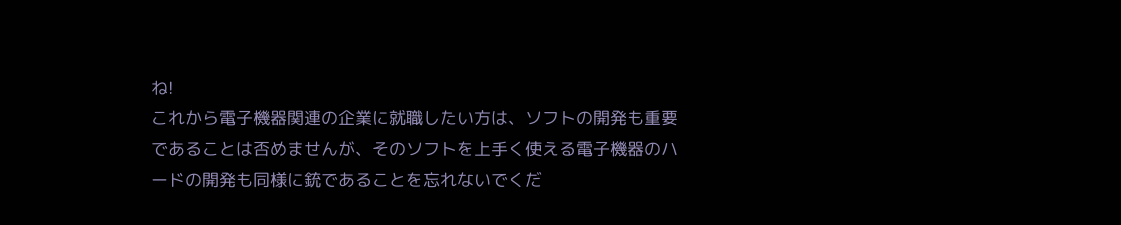ね!
これから電子機器関連の企業に就職したい方は、ソフトの開発も重要であることは否めませんが、そのソフトを上手く使える電子機器のハードの開発も同様に銃であることを忘れないでくだ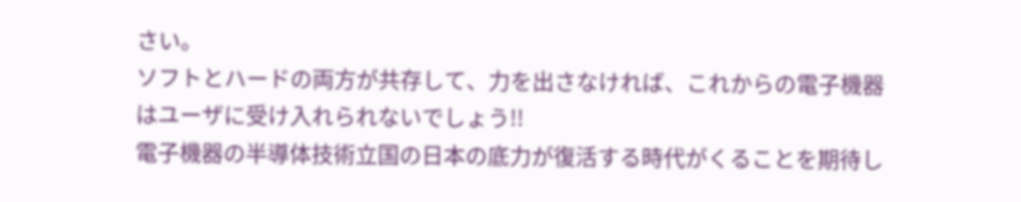さい。
ソフトとハードの両方が共存して、力を出さなければ、これからの電子機器はユーザに受け入れられないでしょう!!
電子機器の半導体技術立国の日本の底力が復活する時代がくることを期待し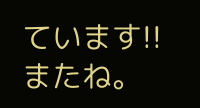ています!!
またね。